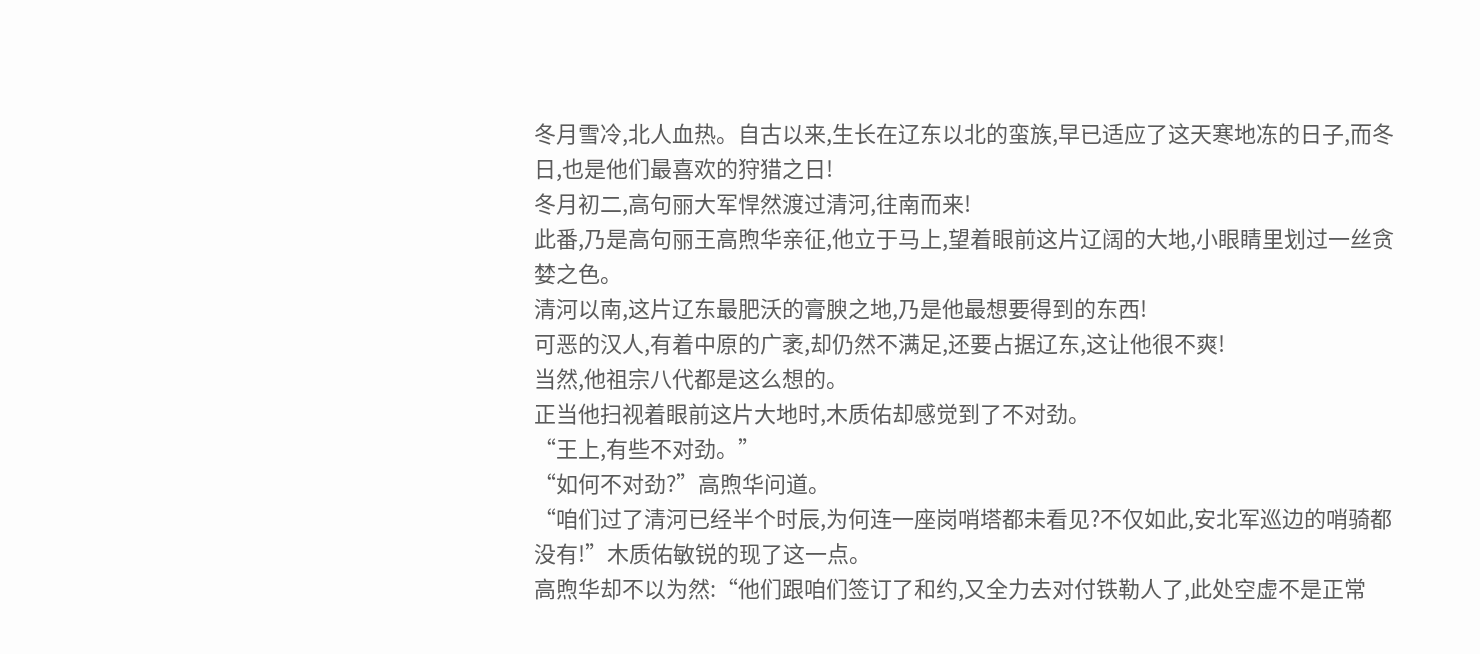冬月雪冷,北人血热。自古以来,生长在辽东以北的蛮族,早已适应了这天寒地冻的日子,而冬日,也是他们最喜欢的狩猎之日!
冬月初二,高句丽大军悍然渡过清河,往南而来!
此番,乃是高句丽王高煦华亲征,他立于马上,望着眼前这片辽阔的大地,小眼睛里划过一丝贪婪之色。
清河以南,这片辽东最肥沃的膏腴之地,乃是他最想要得到的东西!
可恶的汉人,有着中原的广袤,却仍然不满足,还要占据辽东,这让他很不爽!
当然,他祖宗八代都是这么想的。
正当他扫视着眼前这片大地时,木质佑却感觉到了不对劲。
“王上,有些不对劲。”
“如何不对劲?”高煦华问道。
“咱们过了清河已经半个时辰,为何连一座岗哨塔都未看见?不仅如此,安北军巡边的哨骑都没有!”木质佑敏锐的现了这一点。
高煦华却不以为然:“他们跟咱们签订了和约,又全力去对付铁勒人了,此处空虚不是正常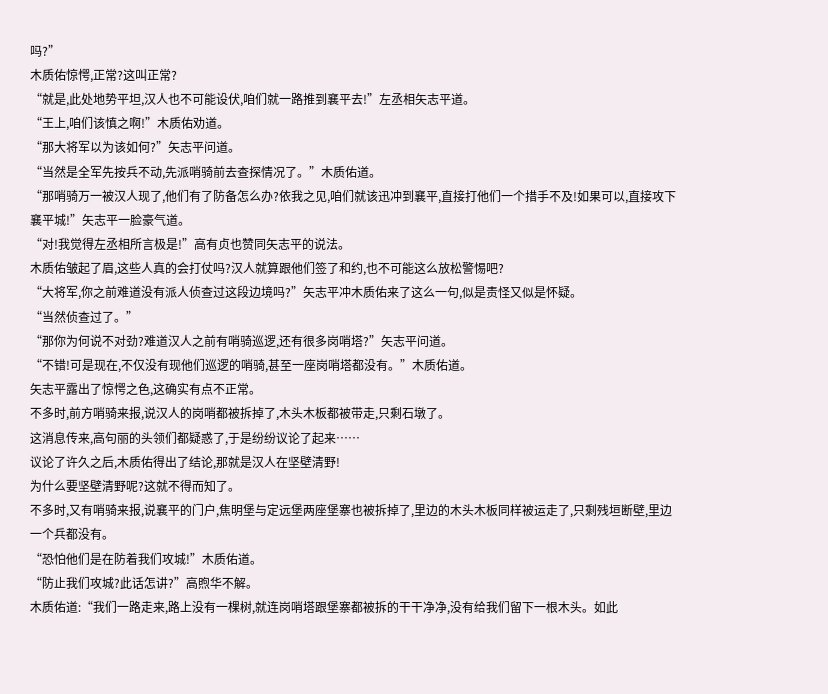吗?”
木质佑惊愕,正常?这叫正常?
“就是,此处地势平坦,汉人也不可能设伏,咱们就一路推到襄平去!”左丞相矢志平道。
“王上,咱们该慎之啊!”木质佑劝道。
“那大将军以为该如何?”矢志平问道。
“当然是全军先按兵不动,先派哨骑前去查探情况了。”木质佑道。
“那哨骑万一被汉人现了,他们有了防备怎么办?依我之见,咱们就该迅冲到襄平,直接打他们一个措手不及!如果可以,直接攻下襄平城!”矢志平一脸豪气道。
“对!我觉得左丞相所言极是!”高有贞也赞同矢志平的说法。
木质佑皱起了眉,这些人真的会打仗吗?汉人就算跟他们签了和约,也不可能这么放松警惕吧?
“大将军,你之前难道没有派人侦查过这段边境吗?”矢志平冲木质佑来了这么一句,似是责怪又似是怀疑。
“当然侦查过了。”
“那你为何说不对劲?难道汉人之前有哨骑巡逻,还有很多岗哨塔?”矢志平问道。
“不错!可是现在,不仅没有现他们巡逻的哨骑,甚至一座岗哨塔都没有。”木质佑道。
矢志平露出了惊愕之色,这确实有点不正常。
不多时,前方哨骑来报,说汉人的岗哨都被拆掉了,木头木板都被带走,只剩石墩了。
这消息传来,高句丽的头领们都疑惑了,于是纷纷议论了起来……
议论了许久之后,木质佑得出了结论,那就是汉人在坚壁清野!
为什么要坚壁清野呢?这就不得而知了。
不多时,又有哨骑来报,说襄平的门户,焦明堡与定远堡两座堡寨也被拆掉了,里边的木头木板同样被运走了,只剩残垣断壁,里边一个兵都没有。
“恐怕他们是在防着我们攻城!”木质佑道。
“防止我们攻城?此话怎讲?”高煦华不解。
木质佑道:“我们一路走来,路上没有一棵树,就连岗哨塔跟堡寨都被拆的干干净净,没有给我们留下一根木头。如此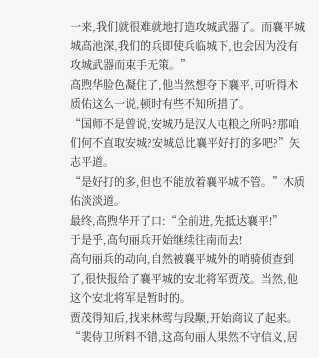一来,我们就很难就地打造攻城武器了。而襄平城城高池深,我们的兵即使兵临城下,也会因为没有攻城武器而束手无策。”
高煦华脸色凝住了,他当然想夺下襄平,可听得木质佑这么一说,顿时有些不知所措了。
“国师不是曾说,安城乃是汉人屯粮之所吗?那咱们何不直取安城?安城总比襄平好打的多吧?”矢志平道。
“是好打的多,但也不能放着襄平城不管。”木质佑淡淡道。
最终,高煦华开了口:“全前进,先抵达襄平!”
于是乎,高句丽兵开始继续往南而去!
高句丽兵的动向,自然被襄平城外的哨骑侦查到了,很快报给了襄平城的安北将军贾茂。当然,他这个安北将军是暂时的。
贾茂得知后,找来林莺与段颙,开始商议了起来。
“裴侍卫所料不错,这高句丽人果然不守信义,居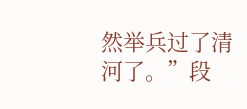然举兵过了清河了。”段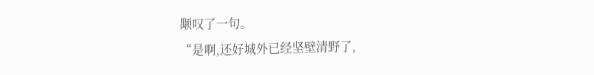颙叹了一句。
“是啊,还好城外已经坚壁清野了,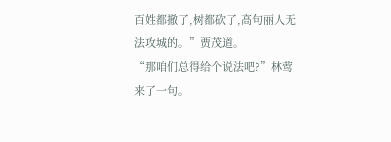百姓都撤了,树都砍了,高句丽人无法攻城的。”贾茂道。
“那咱们总得给个说法吧?”林莺来了一句。